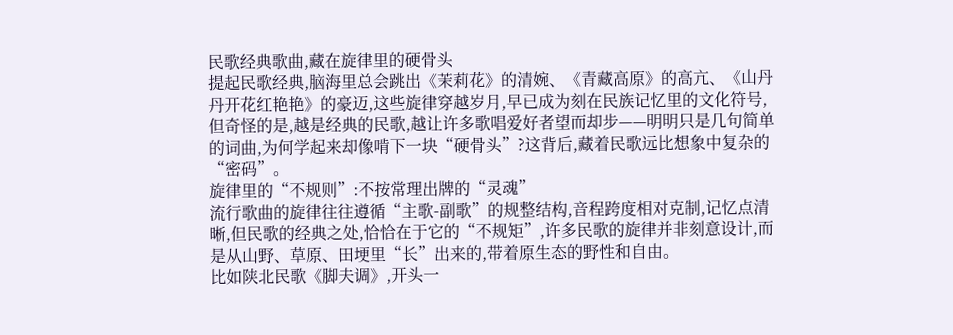民歌经典歌曲,藏在旋律里的硬骨头
提起民歌经典,脑海里总会跳出《茉莉花》的清婉、《青藏高原》的高亢、《山丹丹开花红艳艳》的豪迈,这些旋律穿越岁月,早已成为刻在民族记忆里的文化符号,但奇怪的是,越是经典的民歌,越让许多歌唱爱好者望而却步——明明只是几句简单的词曲,为何学起来却像啃下一块“硬骨头”?这背后,藏着民歌远比想象中复杂的“密码”。
旋律里的“不规则”:不按常理出牌的“灵魂”
流行歌曲的旋律往往遵循“主歌-副歌”的规整结构,音程跨度相对克制,记忆点清晰,但民歌的经典之处,恰恰在于它的“不规矩”,许多民歌的旋律并非刻意设计,而是从山野、草原、田埂里“长”出来的,带着原生态的野性和自由。
比如陕北民歌《脚夫调》,开头一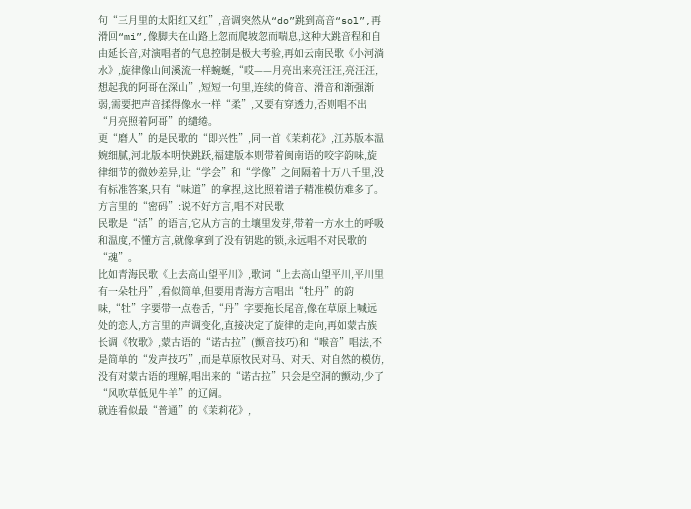句“三月里的太阳红又红”,音调突然从“do”跳到高音“sol”,再滑回“mi”,像脚夫在山路上忽而爬坡忽而喘息,这种大跳音程和自由延长音,对演唱者的气息控制是极大考验,再如云南民歌《小河淌水》,旋律像山间溪流一样蜿蜒,“哎——月亮出来亮汪汪,亮汪汪,想起我的阿哥在深山”,短短一句里,连续的倚音、滑音和渐强渐弱,需要把声音揉得像水一样“柔”,又要有穿透力,否则唱不出“月亮照着阿哥”的缱绻。
更“磨人”的是民歌的“即兴性”,同一首《茉莉花》,江苏版本温婉细腻,河北版本明快跳跃,福建版本则带着闽南语的咬字韵味,旋律细节的微妙差异,让“学会”和“学像”之间隔着十万八千里,没有标准答案,只有“味道”的拿捏,这比照着谱子精准模仿难多了。
方言里的“密码”:说不好方言,唱不对民歌
民歌是“活”的语言,它从方言的土壤里发芽,带着一方水土的呼吸和温度,不懂方言,就像拿到了没有钥匙的锁,永远唱不对民歌的“魂”。
比如青海民歌《上去高山望平川》,歌词“上去高山望平川,平川里有一朵牡丹”,看似简单,但要用青海方言唱出“牡丹”的韵味,“牡”字要带一点卷舌,“丹”字要拖长尾音,像在草原上喊远处的恋人,方言里的声调变化,直接决定了旋律的走向,再如蒙古族长调《牧歌》,蒙古语的“诺古拉”(颤音技巧)和“喉音”唱法,不是简单的“发声技巧”,而是草原牧民对马、对天、对自然的模仿,没有对蒙古语的理解,唱出来的“诺古拉”只会是空洞的颤动,少了“风吹草低见牛羊”的辽阔。
就连看似最“普通”的《茉莉花》,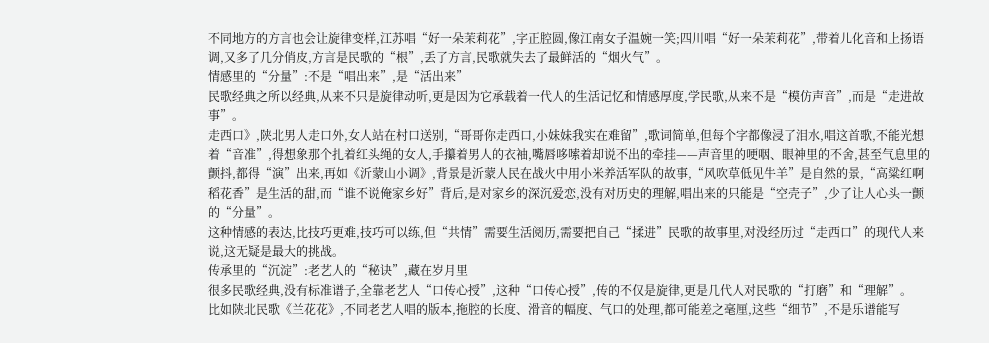不同地方的方言也会让旋律变样,江苏唱“好一朵茉莉花”,字正腔圆,像江南女子温婉一笑;四川唱“好一朵茉莉花”,带着儿化音和上扬语调,又多了几分俏皮,方言是民歌的“根”,丢了方言,民歌就失去了最鲜活的“烟火气”。
情感里的“分量”:不是“唱出来”,是“活出来”
民歌经典之所以经典,从来不只是旋律动听,更是因为它承载着一代人的生活记忆和情感厚度,学民歌,从来不是“模仿声音”,而是“走进故事”。
走西口》,陕北男人走口外,女人站在村口送别,“哥哥你走西口,小妹妹我实在难留”,歌词简单,但每个字都像浸了泪水,唱这首歌,不能光想着“音准”,得想象那个扎着红头绳的女人,手攥着男人的衣袖,嘴唇哆嗦着却说不出的牵挂——声音里的哽咽、眼神里的不舍,甚至气息里的颤抖,都得“演”出来,再如《沂蒙山小调》,背景是沂蒙人民在战火中用小米养活军队的故事,“风吹草低见牛羊”是自然的景,“高粱红啊稻花香”是生活的甜,而“谁不说俺家乡好”背后,是对家乡的深沉爱恋,没有对历史的理解,唱出来的只能是“空壳子”,少了让人心头一颤的“分量”。
这种情感的表达,比技巧更难,技巧可以练,但“共情”需要生活阅历,需要把自己“揉进”民歌的故事里,对没经历过“走西口”的现代人来说,这无疑是最大的挑战。
传承里的“沉淀”:老艺人的“秘诀”,藏在岁月里
很多民歌经典,没有标准谱子,全靠老艺人“口传心授”,这种“口传心授”,传的不仅是旋律,更是几代人对民歌的“打磨”和“理解”。
比如陕北民歌《兰花花》,不同老艺人唱的版本,拖腔的长度、滑音的幅度、气口的处理,都可能差之毫厘,这些“细节”,不是乐谱能写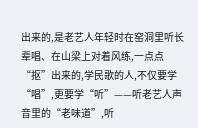出来的,是老艺人年轻时在窑洞里听长辈唱、在山梁上对着风练,一点点“抠”出来的,学民歌的人,不仅要学“唱”,更要学“听”——听老艺人声音里的“老味道”,听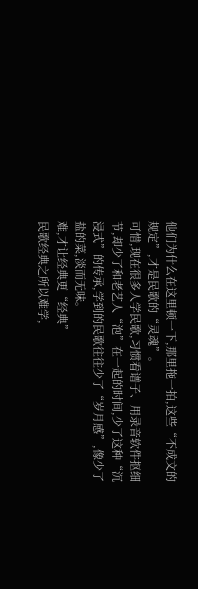他们为什么在这里顿一下,那里拖一拍,这些“不成文的规定”,才是民歌的“灵魂”。
可惜,现在很多人学民歌,习惯看谱子、用录音软件抠细节,却少了和老艺人“泡”在一起的时间,少了这种“沉浸式”的传承,学到的民歌往往少了“岁月感”,像少了盐的菜,淡而无味。
难,才让经典更“经典”
民歌经典之所以难学,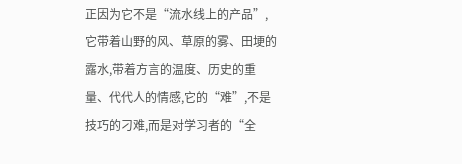正因为它不是“流水线上的产品”,它带着山野的风、草原的雾、田埂的露水,带着方言的温度、历史的重量、代代人的情感,它的“难”,不是技巧的刁难,而是对学习者的“全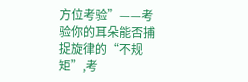方位考验”——考验你的耳朵能否捕捉旋律的“不规矩”,考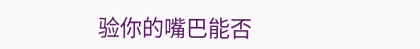验你的嘴巴能否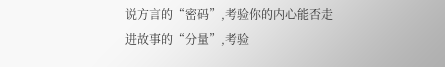说方言的“密码”,考验你的内心能否走进故事的“分量”,考验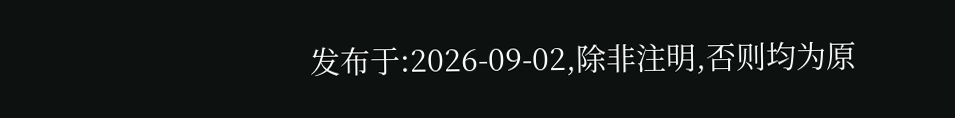发布于:2026-09-02,除非注明,否则均为原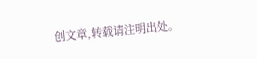创文章,转载请注明出处。